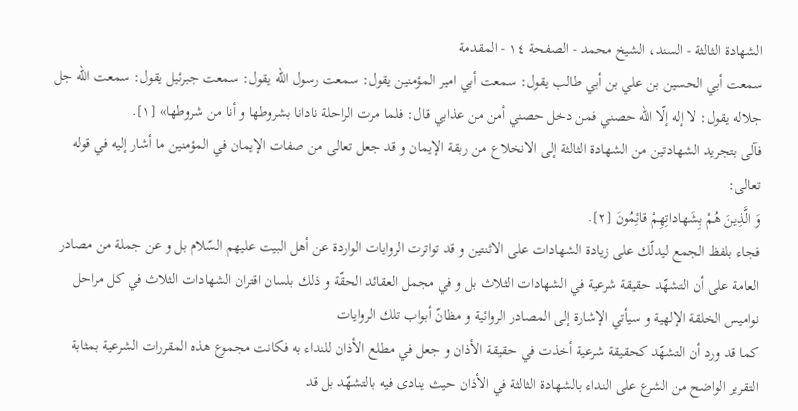الشهادة الثالثة - السند، الشيخ محمد - الصفحة ١٤ - المقدمة
سمعت أبي الحسين بن علي بن أبي طالب يقول: سمعت أبي امير المؤمنين يقول: سمعت رسول اللّه يقول: سمعت جبرئيل يقول: سمعت اللّه جل جلاله يقول: لا إله إلّا اللّه حصني فمن دخل حصني أمن من عذابي قال: فلما مرت الراحلة نادانا بشروطها و أنا من شروطها» [١].
فآلى بتجريد الشهادتين من الشهادة الثالثة إلى الانخلاع من ربقة الإيمان و قد جعل تعالى من صفات الإيمان في المؤمنين ما أشار إليه في قوله تعالى:
وَ الَّذِينَ هُمْ بِشَهاداتِهِمْ قائِمُونَ [٢].
فجاء بلفظ الجمع ليدلّك على زيادة الشهادات على الاثنتين و قد تواترت الروايات الواردة عن أهل البيت عليهم السّلام بل و عن جملة من مصادر العامة على أن التشهّد حقيقة شرعية في الشهادات الثلاث بل و في مجمل العقائد الحقّة و ذلك بلسان اقتران الشهادات الثلاث في كل مراحل نواميس الخلقة الإلهية و سيأتي الإشارة إلى المصادر الروائية و مظانّ أبواب تلك الروايات
كما قد ورد أن التشهّد كحقيقة شرعية أخذت في حقيقة الأذان و جعل في مطلع الأذان للنداء به فكانت مجموع هذه المقررات الشرعية بمثابة التقرير الواضح من الشرع على النداء بالشهادة الثالثة في الأذان حيث ينادى فيه بالتشهّد بل قد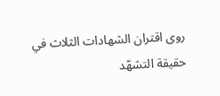روى اقتران الشهادات الثلاث في حقيقة التشهّد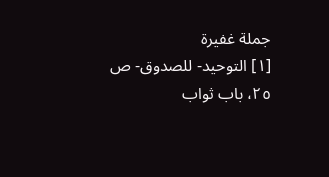جملة غفيرة
[١] التوحيد- للصدوق- ص ٢٥، باب ثواب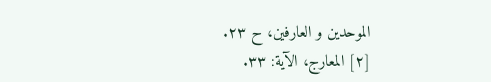الموحدين و العارفين، ح ٢٣.
[٢] المعارج، الآية: ٣٣.